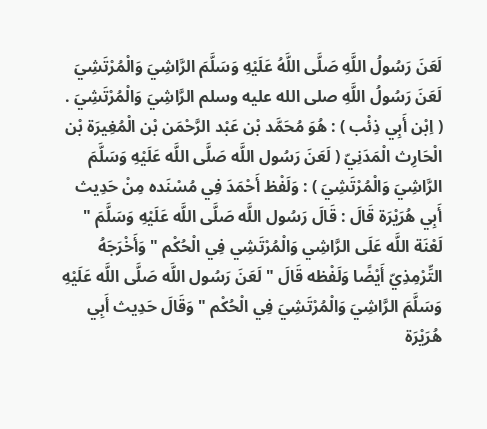لَعَنَ رَسُولُ اللَّهِ صَلَّى اللَّهُ عَلَيْهِ وَسَلَّمَ الرَّاشِيَ وَالْمُرْتَشِيَ
لَعَنَ رَسُولُ اللَّهِ صلى الله عليه وسلم الرَّاشِيَ وَالْمُرْتَشِيَ .
( اِبْن أَبِي ذِئْب ) : هُوَ مُحَمَّد بْن عَبْد الرَّحْمَن بْن الْمُغِيرَة بْن الْحَارِث الْمَدَنِيّ ( لَعَنَ رَسُول اللَّه صَلَّى اللَّه عَلَيْهِ وَسَلَّمَ الرَّاشِيَ وَالْمُرْتَشِيَ ) : وَلَفْظ أَحْمَدَ فِي مُسْنَده مِنْ حَدِيث أَبِي هُرَيْرَة قَالَ : قَالَ رَسُول اللَّه صَلَّى اللَّه عَلَيْهِ وَسَلَّمَ " لَعْنَة اللَّه عَلَى الرَّاشِي وَالْمُرْتَشِي فِي الْحُكْم " وَأَخْرَجَهُ التِّرْمِذِيّ أَيْضًا وَلَفْظه قَالَ " لَعَنَ رَسُول اللَّه صَلَّى اللَّه عَلَيْهِ وَسَلَّمَ الرَّاشِيَ وَالْمُرْتَشِيَ فِي الْحُكْم " وَقَالَ حَدِيث أَبِي هُرَيْرَة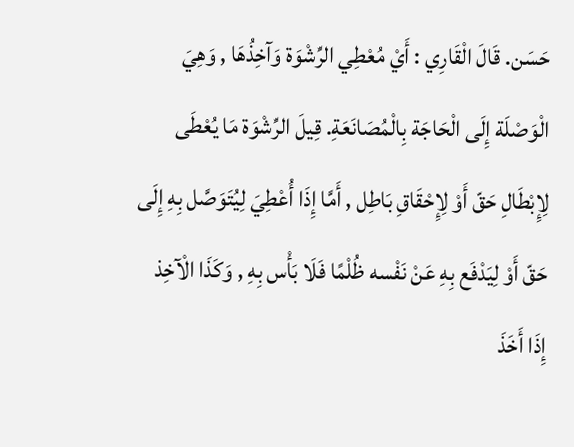حَسَن. قَالَ الْقَارِي : أَيْ مُعْطِي الرِّشْوَة وَآخِذُهَا , وَهِيَ الْوَصْلَة إِلَى الْحَاجَة بِالْمُصَانَعَةِ. قِيلَ الرِّشْوَة مَا يُعْطَى لِإِبْطَالِ حَقّ أَوْ لِإِحْقَاقِ بَاطِل , أَمَّا إِذَا أُعْطِيَ لِيُتَوَصَّل بِهِ إِلَى حَقّ أَوْ لِيَدْفَع بِهِ عَنْ نَفْسه ظُلْمًا فَلَا بَأْس بِهِ , وَكَذَا الْآخِذ إِذَا أَخَذَ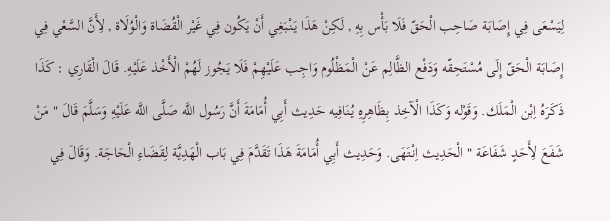لِيَسْعَى فِي إِصَابَة صَاحِب الْحَقّ فَلَا بَأْس بِهِ , لَكِنْ هَذَا يَنْبَغِي أَنْ يَكُون فِي غَيْر الْقُضَاة وَالْوُلَاة , لِأَنَّ السَّعْي فِي إِصَابَة الْحَقّ إِلَى مُسْتَحِقّه وَدَفْع الظَّالِم عَنْ الْمَظْلُوم وَاجِب عَلَيْهِمْ فَلَا يَجُوز لَهُمْ الْأَخْذ عَلَيْهِ. قَالَ الْقَارِي : كَذَا ذَكَرَهُ اِبْن الْمَلَك. وَقَوْله وَكَذَا الْآخِذ بِظَاهِرِهِ يُنَافِيه حَدِيث أَبِي أُمَامَةَ أَنَّ رَسُول اللَّه صَلَّى اللَّه عَلَيْهِ وَسَلَّمَ قَالَ " مَنْ شَفَعَ لِأَحَدٍ شَفَاعَة " الْحَدِيث اِنْتَهَى. وَحَدِيث أَبِي أُمَامَةَ هَذَا تَقَدَّمَ فِي بَاب الْهَدِيَّة لِقَضَاءِ الْحَاجَة. وَقَالَ فِي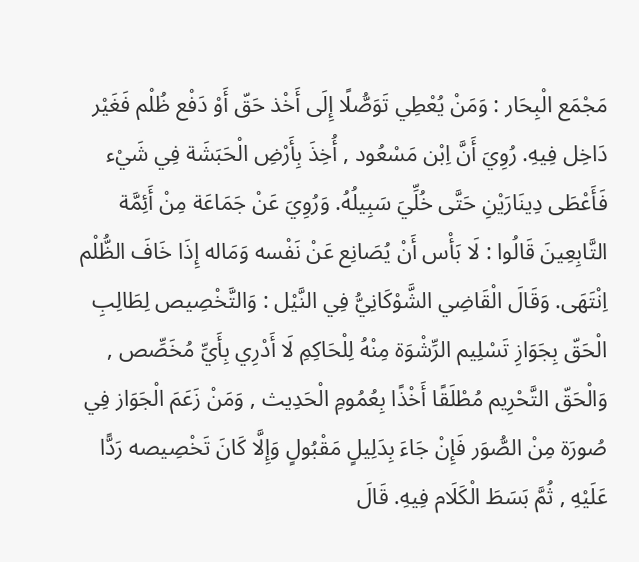مَجْمَع الْبِحَار : وَمَنْ يُعْطِي تَوَصُّلًا إِلَى أَخْذ حَقّ أَوْ دَفْع ظُلْم فَغَيْر دَاخِل فِيهِ. رُوِيَ أَنَّ اِبْن مَسْعُود , أُخِذَ بِأَرْضِ الْحَبَشَة فِي شَيْء فَأَعْطَى دِينَارَيْنِ حَتَّى خُلِّيَ سَبِيلُهُ. وَرُوِيَ عَنْ جَمَاعَة مِنْ أَئِمَّة التَّابِعِينَ قَالُوا : لَا بَأْس أَنْ يُصَانِع عَنْ نَفْسه وَمَاله إِذَا خَافَ الظُّلْم اِنْتَهَى. وَقَالَ الْقَاضِي الشَّوْكَانِيُّ فِي النَّيْل : وَالتَّخْصِيص لِطَالِبِ الْحَقّ بِجَوَازِ تَسْلِيم الرِّشْوَة مِنْهُ لِلْحَاكِمِ لَا أَدْرِي بِأَيِّ مُخَصِّص , وَالْحَقّ التَّحْرِيم مُطْلَقًا أَخْذًا بِعُمُومِ الْحَدِيث , وَمَنْ زَعَمَ الْجَوَاز فِي صُورَة مِنْ الصُّوَر فَإِنْ جَاءَ بِدَلِيلٍ مَقْبُولٍ وَإِلَّا كَانَ تَخْصِيصه رَدًّا عَلَيْهِ , ثُمَّ بَسَطَ الْكَلَام فِيهِ. قَالَ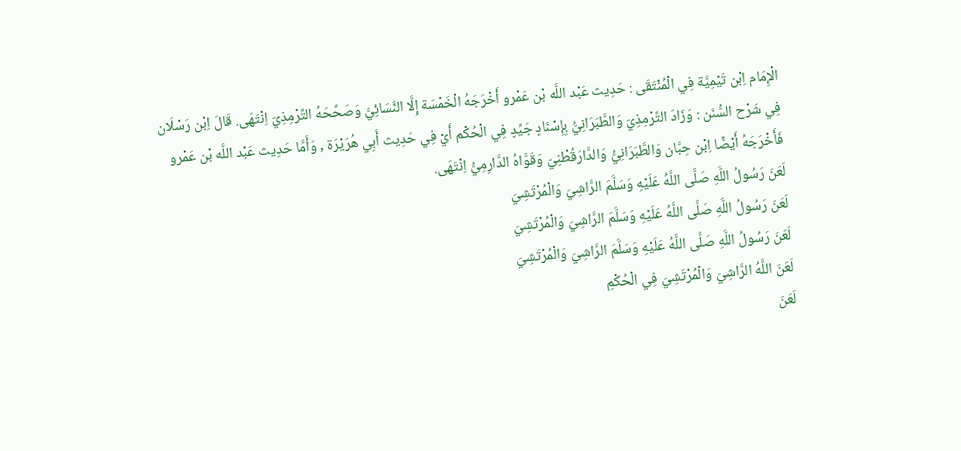الْإِمَام اِبْن تَيْمِيَّة فِي الْمُنْتَقَى : حَدِيث عَبْد اللَّه بْن عَمْرو أَخْرَجَهُ الْخَمْسَة إِلَّا النَّسَائِيَّ وَصَحَّحَهُ التِّرْمِذِيّ اِنْتَهَى. قَالَ اِبْن رَسْلَان فِي شَرْح السُّنَن : وَزَادَ التِّرْمِذِيّ وَالطَّبَرَانِيُّ بِإِسْنَادٍ جَيِّدٍ فِي الْحُكْم أَيْ فِي حَدِيث أَبِي هُرَيْرَة , وَأَمَّا حَدِيث عَبْد اللَّه بْن عَمْرو فَأَخْرَجَهُ أَيْضًا اِبْن حِبَّان وَالطَّبَرَانِيُّ وَالدَّارَقُطْنِيّ وَقَوَّاهُ الدَّارِمِيُّ اِنْتَهَى.
لَعَنَ رَسُولُ اللَّهِ صَلَّى اللَّهُ عَلَيْهِ وَسَلَّمَ الرَّاشِيَ وَالْمُرْتَشِيَ
لَعَنَ رَسُولُ اللَّهِ صَلَّى اللَّهُ عَلَيْهِ وَسَلَّمَ الرَّاشِيَ وَالْمُرْتَشِيَ
لَعَنَ رَسُولُ اللَّهِ صَلَّى اللَّهُ عَلَيْهِ وَسَلَّمَ الرَّاشِيَ وَالْمُرْتَشِيَ
لَعَنَ اللَّهُ الرَّاشِيَ وَالْمُرْتَشِيَ فِي الْحُكْمِ
لَعَنَ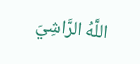اللَّهُ الرَّاشِيَ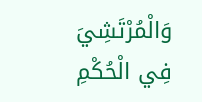وَالْمُرْتَشِيَ فِي الْحُكْمِ